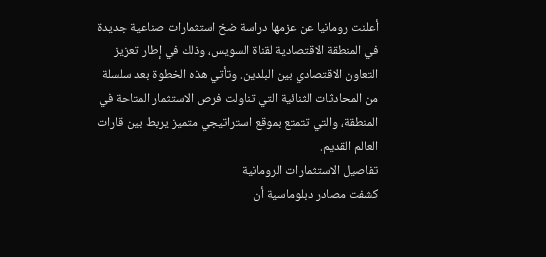أعلنت رومانيا عن عزمها دراسة ضخ استثمارات صناعية جديدة في المنطقة الاقتصادية لقناة السويس، وذلك في إطار تعزيز التعاون الاقتصادي بين البلدين. وتأتي هذه الخطوة بعد سلسلة من المحادثات الثنائية التي تناولت فرص الاستثمار المتاحة في المنطقة، والتي تتمتع بموقع استراتيجي متميز يربط بين قارات العالم القديم.
تفاصيل الاستثمارات الرومانية
كشفت مصادر دبلوماسية أن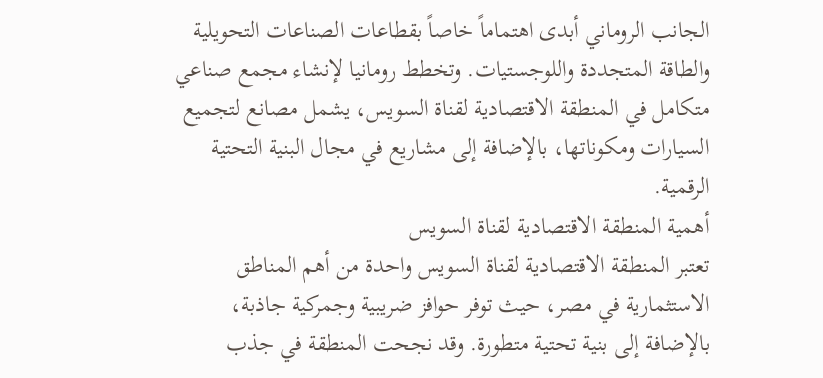الجانب الروماني أبدى اهتماماً خاصاً بقطاعات الصناعات التحويلية والطاقة المتجددة واللوجستيات. وتخطط رومانيا لإنشاء مجمع صناعي متكامل في المنطقة الاقتصادية لقناة السويس، يشمل مصانع لتجميع السيارات ومكوناتها، بالإضافة إلى مشاريع في مجال البنية التحتية الرقمية.
أهمية المنطقة الاقتصادية لقناة السويس
تعتبر المنطقة الاقتصادية لقناة السويس واحدة من أهم المناطق الاستثمارية في مصر، حيث توفر حوافز ضريبية وجمركية جاذبة، بالإضافة إلى بنية تحتية متطورة. وقد نجحت المنطقة في جذب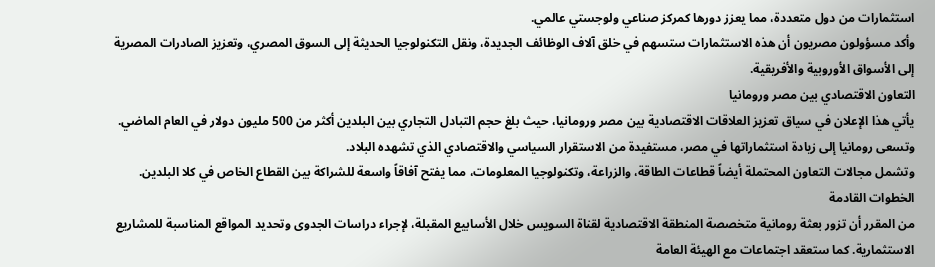استثمارات من دول متعددة، مما يعزز دورها كمركز صناعي ولوجستي عالمي.
وأكد مسؤولون مصريون أن هذه الاستثمارات ستسهم في خلق آلاف الوظائف الجديدة، ونقل التكنولوجيا الحديثة إلى السوق المصري، وتعزيز الصادرات المصرية إلى الأسواق الأوروبية والأفريقية.
التعاون الاقتصادي بين مصر ورومانيا
يأتي هذا الإعلان في سياق تعزيز العلاقات الاقتصادية بين مصر ورومانيا، حيث بلغ حجم التبادل التجاري بين البلدين أكثر من 500 مليون دولار في العام الماضي. وتسعى رومانيا إلى زيادة استثماراتها في مصر، مستفيدة من الاستقرار السياسي والاقتصادي الذي تشهده البلاد.
وتشمل مجالات التعاون المحتملة أيضاً قطاعات الطاقة، والزراعة، وتكنولوجيا المعلومات، مما يفتح آفاقاً واسعة للشراكة بين القطاع الخاص في كلا البلدين.
الخطوات القادمة
من المقرر أن تزور بعثة رومانية متخصصة المنطقة الاقتصادية لقناة السويس خلال الأسابيع المقبلة، لإجراء دراسات الجدوى وتحديد المواقع المناسبة للمشاريع الاستثمارية. كما ستعقد اجتماعات مع الهيئة العامة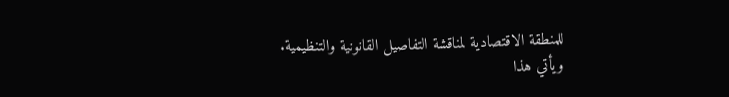للمنطقة الاقتصادية لمناقشة التفاصيل القانونية والتنظيمية.
ويأتي هذا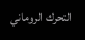التحرك الروماني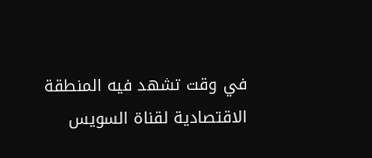في وقت تشهد فيه المنطقة الاقتصادية لقناة السويس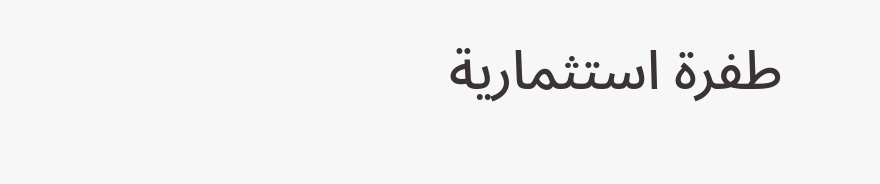طفرة استثمارية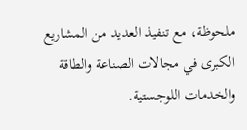ملحوظة، مع تنفيذ العديد من المشاريع الكبرى في مجالات الصناعة والطاقة والخدمات اللوجستية.